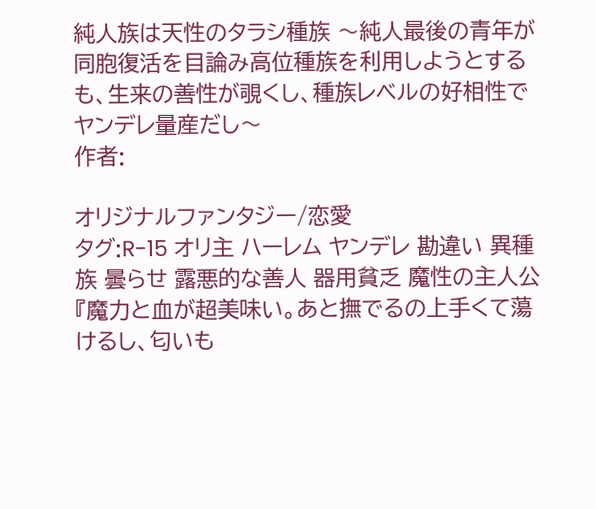純人族は天性のタラシ種族 〜純人最後の青年が同胞復活を目論み高位種族を利用しようとするも、生来の善性が覗くし、種族レベルの好相性でヤンデレ量産だし〜
作者:

オリジナルファンタジー/恋愛
タグ:R-15 オリ主 ハーレム ヤンデレ 勘違い 異種族 曇らせ 露悪的な善人 器用貧乏 魔性の主人公
『魔力と血が超美味い。あと撫でるの上手くて蕩けるし、匂いも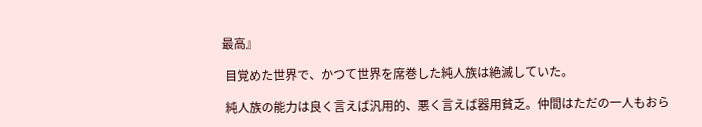最高』

 目覚めた世界で、かつて世界を席巻した純人族は絶滅していた。

 純人族の能力は良く言えば汎用的、悪く言えば器用貧乏。仲間はただの一人もおら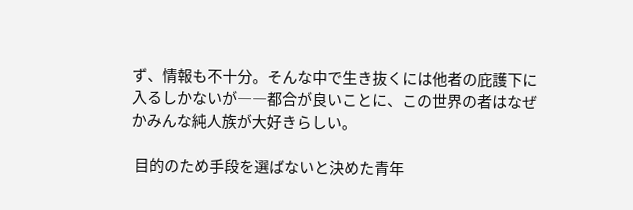ず、情報も不十分。そんな中で生き抜くには他者の庇護下に入るしかないが――都合が良いことに、この世界の者はなぜかみんな純人族が大好きらしい。

 目的のため手段を選ばないと決めた青年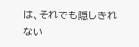は、それでも隠しきれない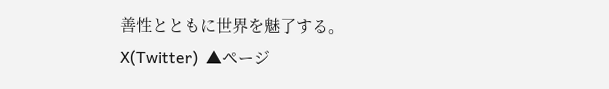善性とともに世界を魅了する。
X(Twitter)  ▲ページ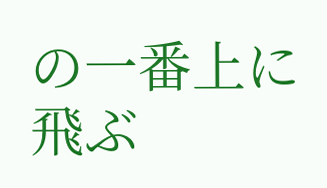の一番上に飛ぶ